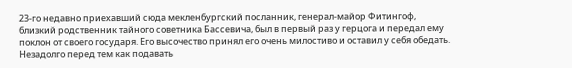23-го недавно приехавший сюда мекленбургский посланник, генерал-майор Фитингоф, близкий родственник тайного советника Бассевича, был в первый раз у герцога и передал ему поклон от своего государя. Его высочество принял его очень милостиво и оставил у себя обедать. Незадолго перед тем как подавать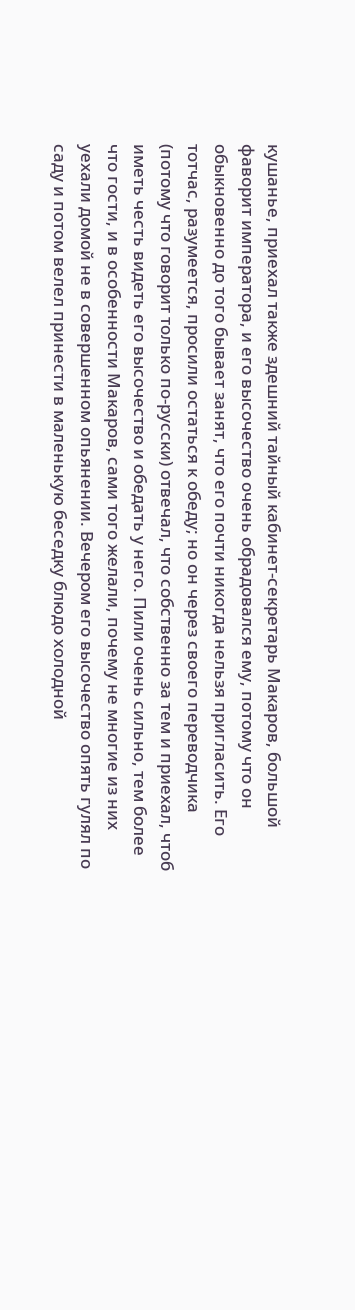кушанье, приехал также здешний тайный кабинет-секретарь Макаров, большой фаворит императора, и его высочество очень обрадовался ему, потому что он обыкновенно до того бывает занят, что его почти никогда нельзя пригласить. Его тотчас, разумеется, просили остаться к обеду; но он через своего переводчика (потому что говорит только по-русски) отвечал, что собственно за тем и приехал, чтоб иметь честь видеть его высочество и обедать у него. Пили очень сильно, тем более что гости, и в особенности Макаров, сами того желали, почему не многие из них уехали домой не в совершенном опьянении. Вечером его высочество опять гулял по саду и потом велел принести в маленькую беседку блюдо холодной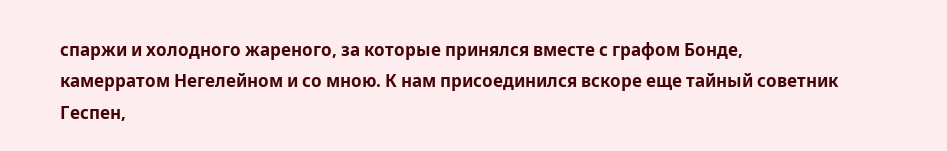спаржи и холодного жареного, за которые принялся вместе с графом Бонде, камерратом Негелейном и со мною. К нам присоединился вскоре еще тайный советник Геспен,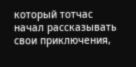который тотчас начал рассказывать свои приключения,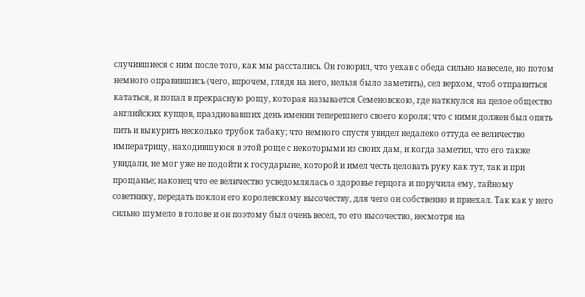случившиеся с ним после того, как мы расстались. Он говорил, что уехав с обеда сильно навеселе, но потом немного оправившись (чего, впрочем, глядя на него, нельзя было заметить), сел верхом, чтоб отправиться кататься, и попал в прекрасную рощу, которая называется Семеновскою, где наткнулся на целое общество английских купцов, праздновавших день именин теперешнего своего короля; что с ними должен был опять пить и выкурить несколько трубок табаку; что немного спустя увидел недалеко оттуда ее величество императрицу, находившуюся в этой роще с некоторыми из своих дам, и когда заметил, что его также увидали, не мог уже не подойти к государыне, которой и имел честь целовать руку как тут, так и при прощанье; наконец что ее величество усведомлялась о здоровье герцога и поручила ему, тайному советнику, передать поклон его королевскому высочеству, для чего он собственно и приехал. Так как у него сильно шумело в голове и он поэтому был очень весел, то его высочество, несмотря на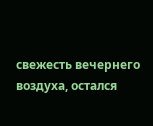свежесть вечернего воздуха, остался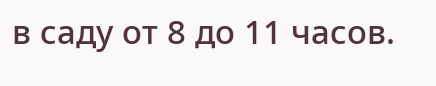в саду от 8 до 11 часов.